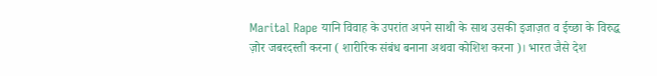Marital Rape यानि विवाह के उपरांत अपने साथी के साथ उसकी इजाज़त व ईच्छा के विरुद्ध ज़ोर जबरदस्ती करना ( शारीरिक संबंध बनाना अथवा कोशिश करना )। भारत जैसे देश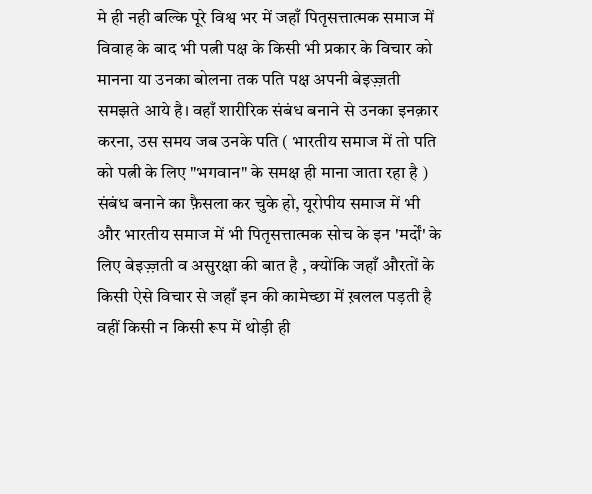मे ही नही बल्कि पूरे विश्व भर में जहाँ पितृसत्तात्मक समाज में विवाह के बाद भी पत्नी पक्ष के किसी भी प्रकार के विचार को मानना या उनका बोलना तक पति पक्ष अपनी बेइज़्ज़ती समझते आये है। वहाँ शारीरिक संबंध बनाने से उनका इनक़ार करना, उस समय जब उनके पति ( भारतीय समाज में तो पति को पत्नी के लिए "भगवान" के समक्ष ही माना जाता रहा है ) संबंध बनाने का फ़ैसला कर चुके हो, यूरोपीय समाज में भी और भारतीय समाज में भी पितृसत्तात्मक सोच के इन 'मर्दों' के लिए बेइज़्ज़ती व असुरक्षा की बात है , क्योंकि जहाँ औरतों के किसी ऐसे विचार से जहाँ इन की कामेच्छा में ख़लल पड़ती है वहीं किसी न किसी रूप में थोड़ी ही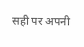सही पर अपनी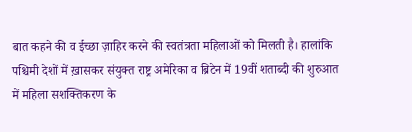बात कहने की व ईच्छा ज़ाहिर करने की स्वतंत्रता महिलाओं को मिलती है। हालांकि पश्चिमी देशों में ख़ासकर संयुक्त राष्ट्र अमेरिका व ब्रिटेन में 19वीं शताब्दी की शुरुआत में महिला सशक्तिकरण के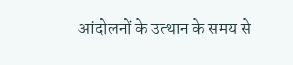आंदोलनों के उत्थान के समय से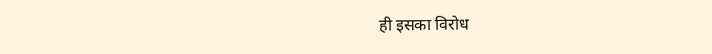ही इसका विरोध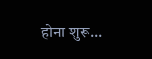होना शुरू...